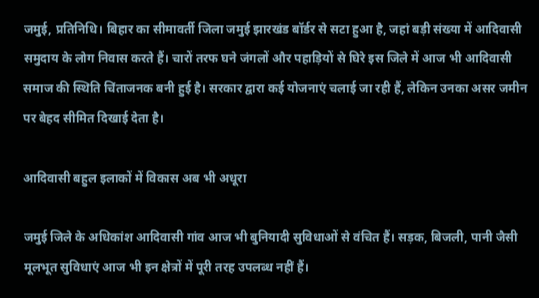जमुई, प्रतिनिधि। बिहार का सीमावर्ती जिला जमुई झारखंड बॉर्डर से सटा हुआ है, जहां बड़ी संख्या में आदिवासी समुदाय के लोग निवास करते हैं। चारों तरफ घने जंगलों और पहाड़ियों से घिरे इस जिले में आज भी आदिवासी समाज की स्थिति चिंताजनक बनी हुई है। सरकार द्वारा कई योजनाएं चलाई जा रही हैं, लेकिन उनका असर जमीन पर बेहद सीमित दिखाई देता है।

आदिवासी बहुल इलाकों में विकास अब भी अधूरा

जमुई जिले के अधिकांश आदिवासी गांव आज भी बुनियादी सुविधाओं से वंचित हैं। सड़क, बिजली, पानी जैसी मूलभूत सुविधाएं आज भी इन क्षेत्रों में पूरी तरह उपलब्ध नहीं हैं।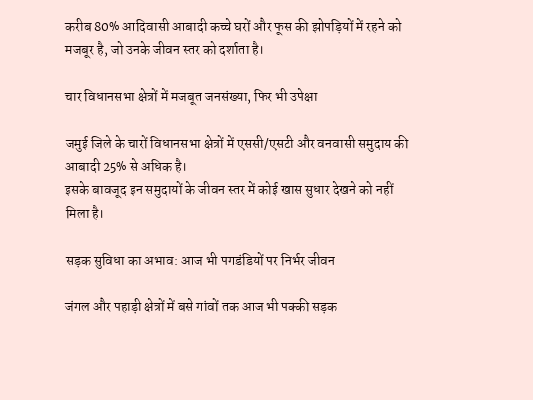करीब 80% आदिवासी आबादी कच्चे घरों और फूस की झोपड़ियों में रहने को मजबूर है, जो उनके जीवन स्तर को दर्शाता है।

चार विधानसभा क्षेत्रों में मजबूत जनसंख्या, फिर भी उपेक्षा

जमुई जिले के चारों विधानसभा क्षेत्रों में एससी/एसटी और वनवासी समुदाय की आबादी 25% से अधिक है।
इसके बावजूद इन समुदायों के जीवन स्तर में कोई खास सुधार देखने को नहीं मिला है।

सड़क सुविधा का अभाव: आज भी पगडंडियों पर निर्भर जीवन

जंगल और पहाड़ी क्षेत्रों में बसे गांवों तक आज भी पक्की सड़क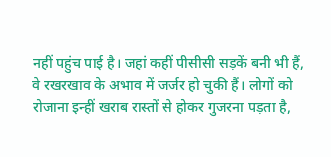नहीं पहुंच पाई है। जहां कहीं पीसीसी सड़कें बनी भी हैं, वे रखरखाव के अभाव में जर्जर हो चुकी हैं। लोगों को रोजाना इन्हीं खराब रास्तों से होकर गुजरना पड़ता है,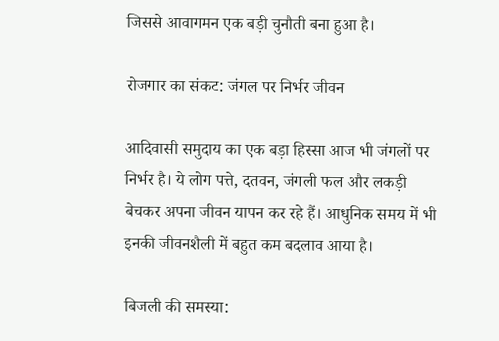जिससे आवागमन एक बड़ी चुनौती बना हुआ है।

रोजगार का संकट: जंगल पर निर्भर जीवन

आदिवासी समुदाय का एक बड़ा हिस्सा आज भी जंगलों पर निर्भर है। ये लोग पत्ते, दतवन, जंगली फल और लकड़ी बेचकर अपना जीवन यापन कर रहे हैं। आधुनिक समय में भी इनकी जीवनशैली में बहुत कम बदलाव आया है।

बिजली की समस्या: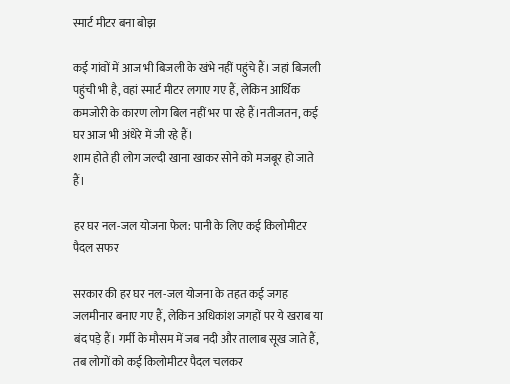स्मार्ट मीटर बना बोझ

कई गांवों में आज भी बिजली के खंभे नहीं पहुंचे हैं। जहां बिजली पहुंची भी है, वहां स्मार्ट मीटर लगाए गए हैं, लेकिन आर्थिक कमजोरी के कारण लोग बिल नहीं भर पा रहे हैं।नतीजतन, कई घर आज भी अंधेरे में जी रहे हैं।
शाम होते ही लोग जल्दी खाना खाकर सोने को मजबूर हो जाते हैं।

हर घर नल-जल योजना फेल: पानी के लिए कई किलोमीटर पैदल सफर

सरकार की हर घर नल-जल योजना के तहत कई जगह जलमीनार बनाए गए हैं, लेकिन अधिकांश जगहों पर ये खराब या बंद पड़े हैं। गर्मी के मौसम में जब नदी और तालाब सूख जाते हैं, तब लोगों को कई किलोमीटर पैदल चलकर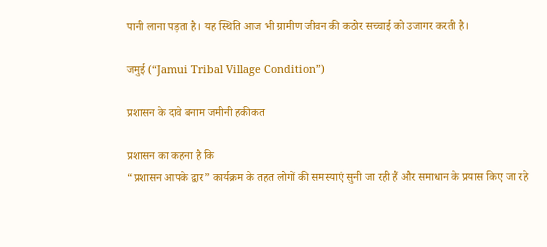पानी लाना पड़ता है। यह स्थिति आज भी ग्रामीण जीवन की कठोर सच्चाई को उजागर करती है।

जमुई (“Jamui Tribal Village Condition”)

प्रशासन के दावे बनाम जमीनी हकीकत

प्रशासन का कहना है कि
“प्रशासन आपके द्वार” कार्यक्रम के तहत लोगों की समस्याएं सुनी जा रही हैं और समाधान के प्रयास किए जा रहे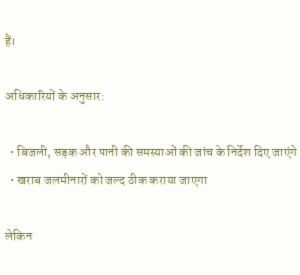हैं।

अधिकारियों के अनुसार:

  • बिजली, सड़क और पानी की समस्याओं की जांच के निर्देश दिए जाएंगे
  • खराब जलमीनारों को जल्द ठीक कराया जाएगा

लेकिन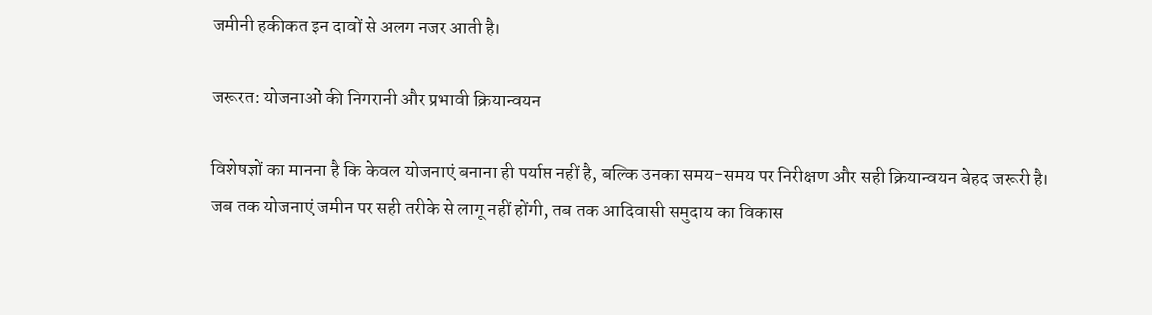जमीनी हकीकत इन दावों से अलग नजर आती है।

जरूरत: योजनाओं की निगरानी और प्रभावी क्रियान्वयन

विशेषज्ञों का मानना है कि केवल योजनाएं बनाना ही पर्याप्त नहीं है, बल्कि उनका समय-समय पर निरीक्षण और सही क्रियान्वयन बेहद जरूरी है।
जब तक योजनाएं जमीन पर सही तरीके से लागू नहीं होंगी, तब तक आदिवासी समुदाय का विकास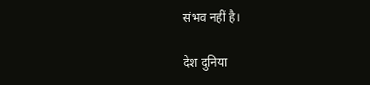संभव नहीं है।

देश दुनिया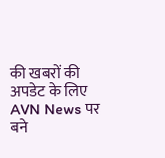की खबरों की अपडेट के लिए AVN News पर बने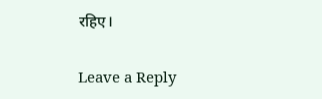रहिए।

Leave a Reply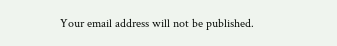Your email address will not be published.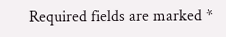Required fields are marked *